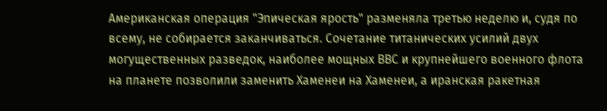Американская операция "Эпическая ярость" разменяла третью неделю и, судя по всему, не собирается заканчиваться. Сочетание титанических усилий двух могущественных разведок, наиболее мощных ВВС и крупнейшего военного флота на планете позволили заменить Хаменеи на Хаменеи, а иранская ракетная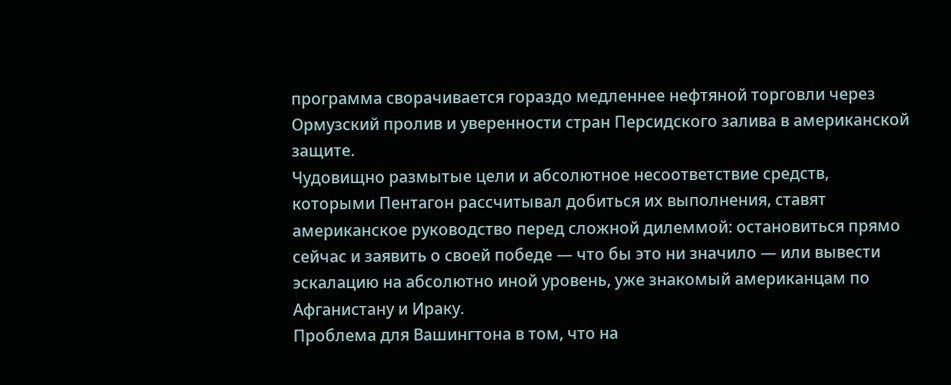программа сворачивается гораздо медленнее нефтяной торговли через Ормузский пролив и уверенности стран Персидского залива в американской защите.
Чудовищно размытые цели и абсолютное несоответствие средств, которыми Пентагон рассчитывал добиться их выполнения, ставят американское руководство перед сложной дилеммой: остановиться прямо сейчас и заявить о своей победе — что бы это ни значило — или вывести эскалацию на абсолютно иной уровень, уже знакомый американцам по Афганистану и Ираку.
Проблема для Вашингтона в том, что на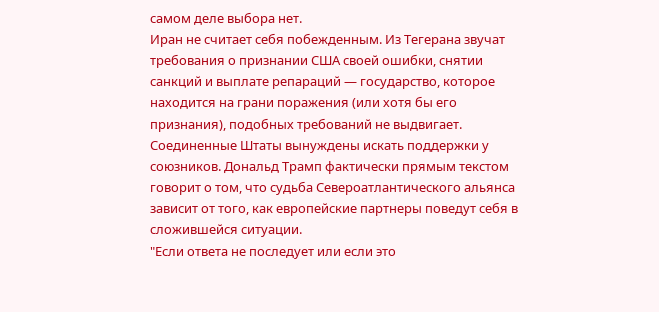самом деле выбора нет.
Иран не считает себя побежденным. Из Тегерана звучат требования о признании США своей ошибки, снятии санкций и выплате репараций — государство, которое находится на грани поражения (или хотя бы его признания), подобных требований не выдвигает.
Соединенные Штаты вынуждены искать поддержки у союзников. Дональд Трамп фактически прямым текстом говорит о том, что судьба Североатлантического альянса зависит от того, как европейские партнеры поведут себя в сложившейся ситуации.
"Если ответа не последует или если это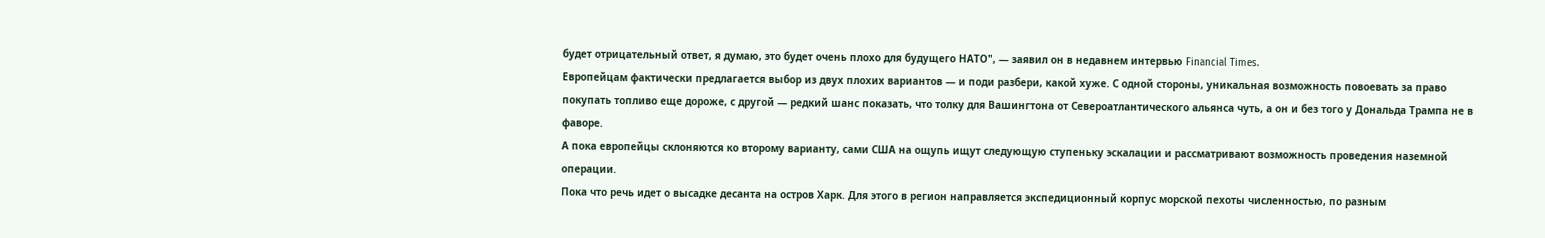будет отрицательный ответ, я думаю, это будет очень плохо для будущего НАТО", — заявил он в недавнем интервью Financial Times.
Европейцам фактически предлагается выбор из двух плохих вариантов — и поди разбери, какой хуже. С одной стороны, уникальная возможность повоевать за право покупать топливо еще дороже, с другой — редкий шанс показать, что толку для Вашингтона от Североатлантического альянса чуть, а он и без того у Дональда Трампа не в фаворе.
А пока европейцы склоняются ко второму варианту, сами США на ощупь ищут следующую ступеньку эскалации и рассматривают возможность проведения наземной операции.
Пока что речь идет о высадке десанта на остров Харк. Для этого в регион направляется экспедиционный корпус морской пехоты численностью, по разным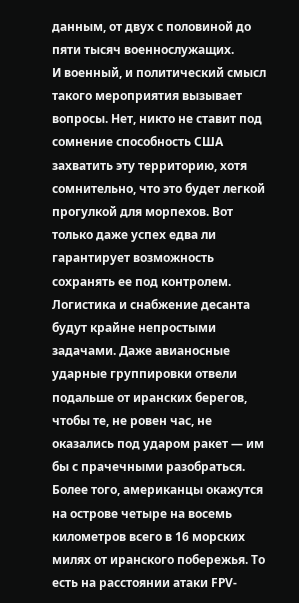данным, от двух с половиной до пяти тысяч военнослужащих.
И военный, и политический смысл такого мероприятия вызывает вопросы. Нет, никто не ставит под сомнение способность США захватить эту территорию, хотя сомнительно, что это будет легкой прогулкой для морпехов. Вот только даже успех едва ли гарантирует возможность сохранять ее под контролем. Логистика и снабжение десанта будут крайне непростыми задачами. Даже авианосные ударные группировки отвели подальше от иранских берегов, чтобы те, не ровен час, не оказались под ударом ракет — им бы с прачечными разобраться.
Более того, американцы окажутся на острове четыре на восемь километров всего в 16 морских милях от иранского побережья. То есть на расстоянии атаки FPV-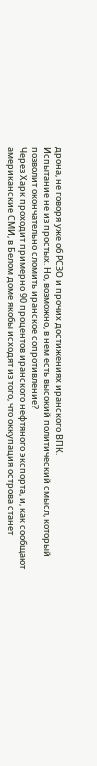дрона, не говоря уже об РСЗО и прочих достижениях иранского ВПК.
Испытание не из простых. Но, возможно, в нем есть высокий политический смысл, который позволит окончательно сломить иранское сопротивление?
Через Харк проходит примерно 90 процентов иранского нефтяного экспорта, и, как сообщают американские СМИ, в Белом доме якобы исходят из того, что оккупация острова станет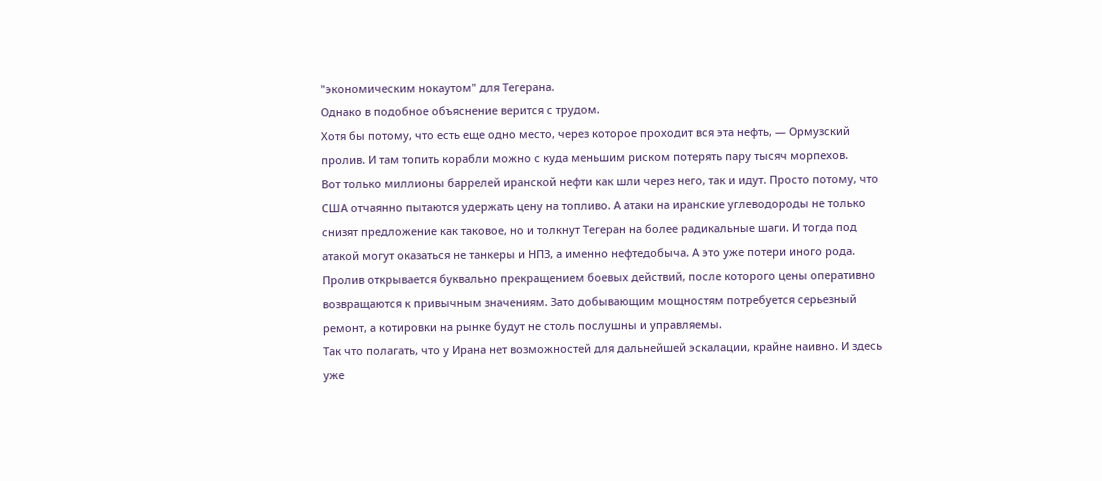"экономическим нокаутом" для Тегерана.
Однако в подобное объяснение верится с трудом.
Хотя бы потому, что есть еще одно место, через которое проходит вся эта нефть, — Ормузский пролив. И там топить корабли можно с куда меньшим риском потерять пару тысяч морпехов.
Вот только миллионы баррелей иранской нефти как шли через него, так и идут. Просто потому, что США отчаянно пытаются удержать цену на топливо. А атаки на иранские углеводороды не только снизят предложение как таковое, но и толкнут Тегеран на более радикальные шаги. И тогда под атакой могут оказаться не танкеры и НПЗ, а именно нефтедобыча. А это уже потери иного рода. Пролив открывается буквально прекращением боевых действий, после которого цены оперативно возвращаются к привычным значениям. Зато добывающим мощностям потребуется серьезный ремонт, а котировки на рынке будут не столь послушны и управляемы.
Так что полагать, что у Ирана нет возможностей для дальнейшей эскалации, крайне наивно. И здесь уже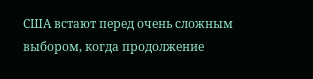США встают перед очень сложным выбором, когда продолжение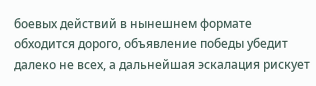боевых действий в нынешнем формате обходится дорого, объявление победы убедит далеко не всех, а дальнейшая эскалация рискует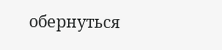обернуться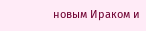новым Ираком и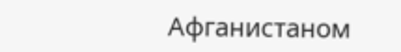Афганистаном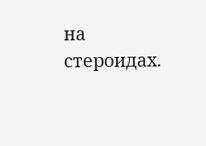на стероидах.